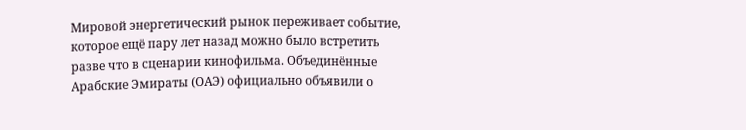Мировой энергетический рынок переживает событие, которое ещё пару лет назад можно было встретить разве что в сценарии кинофильма. Объединённые Арабские Эмираты (ОАЭ) официально объявили о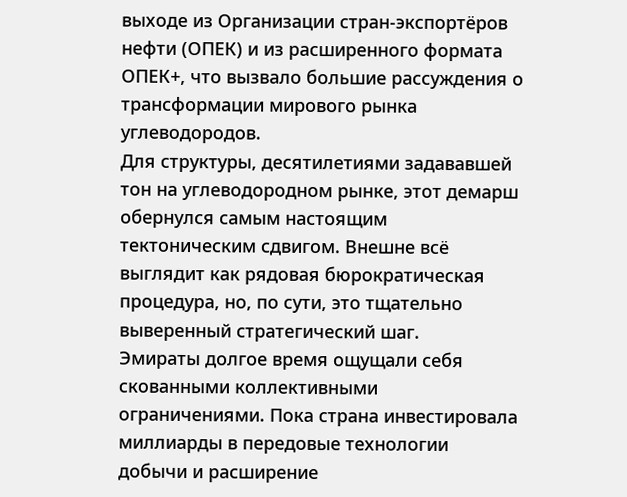выходе из Организации стран-экспортёров нефти (ОПЕК) и из расширенного формата ОПЕК+, что вызвало большие рассуждения о трансформации мирового рынка углеводородов.
Для структуры, десятилетиями задававшей тон на углеводородном рынке, этот демарш обернулся самым настоящим тектоническим сдвигом. Внешне всё выглядит как рядовая бюрократическая процедура, но, по сути, это тщательно выверенный стратегический шаг.
Эмираты долгое время ощущали себя скованными коллективными ограничениями. Пока страна инвестировала миллиарды в передовые технологии добычи и расширение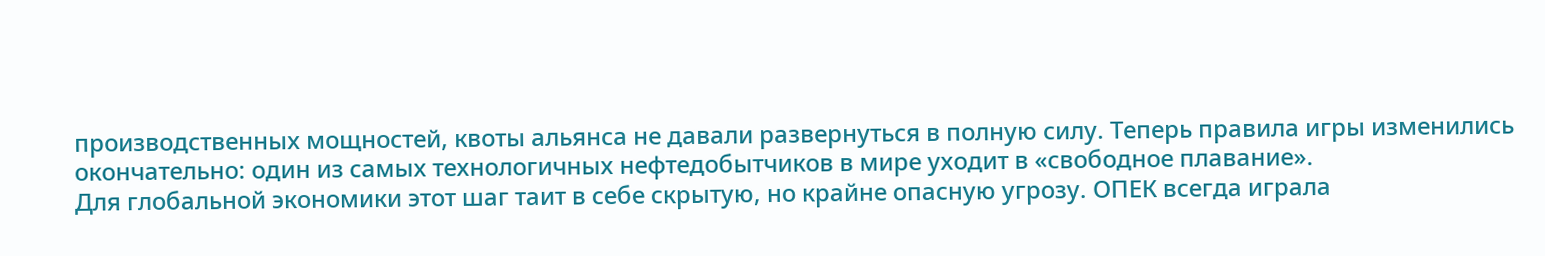производственных мощностей, квоты альянса не давали развернуться в полную силу. Теперь правила игры изменились окончательно: один из самых технологичных нефтедобытчиков в мире уходит в «свободное плавание».
Для глобальной экономики этот шаг таит в себе скрытую, но крайне опасную угрозу. ОПЕК всегда играла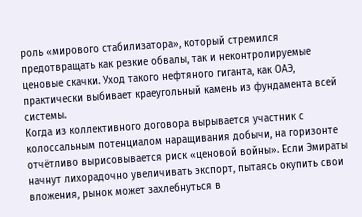роль «мирового стабилизатора», который стремился предотвращать как резкие обвалы, так и неконтролируемые ценовые скачки. Уход такого нефтяного гиганта, как ОАЭ, практически выбивает краеугольный камень из фундамента всей системы.
Когда из коллективного договора вырывается участник с колоссальным потенциалом наращивания добычи, на горизонте отчётливо вырисовывается риск «ценовой войны». Если Эмираты начнут лихорадочно увеличивать экспорт, пытаясь окупить свои вложения, рынок может захлебнуться в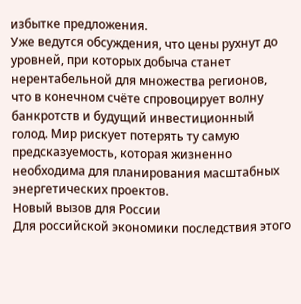избытке предложения.
Уже ведутся обсуждения, что цены рухнут до уровней, при которых добыча станет нерентабельной для множества регионов, что в конечном счёте спровоцирует волну банкротств и будущий инвестиционный голод. Мир рискует потерять ту самую предсказуемость, которая жизненно необходима для планирования масштабных энергетических проектов.
Новый вызов для России
Для российской экономики последствия этого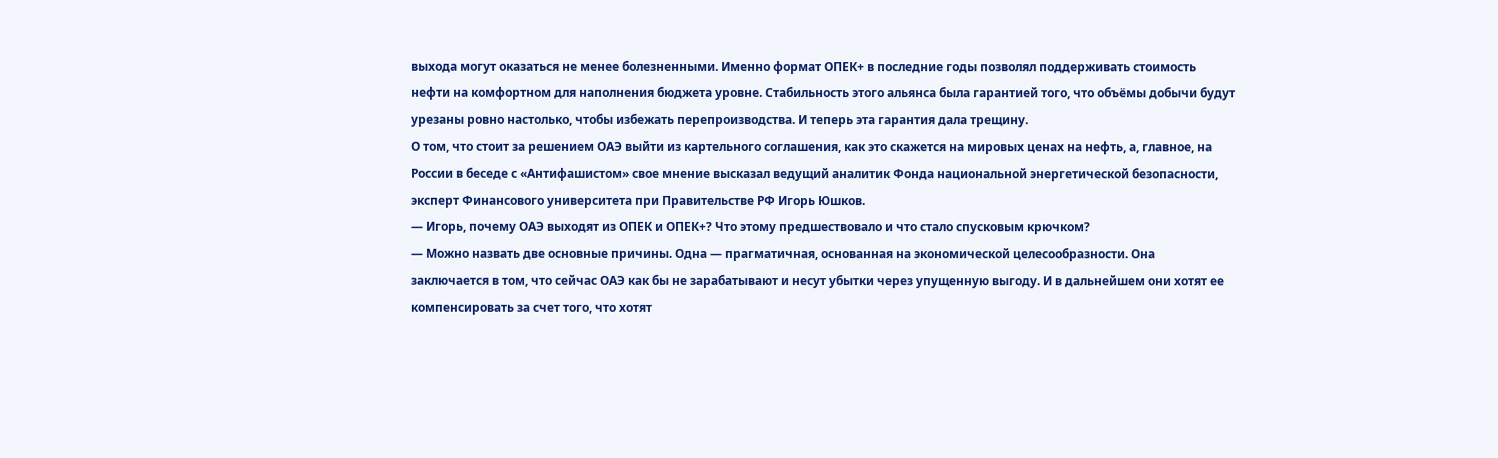выхода могут оказаться не менее болезненными. Именно формат ОПЕК+ в последние годы позволял поддерживать стоимость нефти на комфортном для наполнения бюджета уровне. Стабильность этого альянса была гарантией того, что объёмы добычи будут урезаны ровно настолько, чтобы избежать перепроизводства. И теперь эта гарантия дала трещину.
О том, что стоит за решением ОАЭ выйти из картельного соглашения, как это скажется на мировых ценах на нефть, а, главное, на России в беседе с «Антифашистом» свое мнение высказал ведущий аналитик Фонда национальной энергетической безопасности, эксперт Финансового университета при Правительстве РФ Игорь Юшков.
— Игорь, почему ОАЭ выходят из ОПЕК и ОПЕК+? Что этому предшествовало и что стало спусковым крючком?
— Можно назвать две основные причины. Одна — прагматичная, основанная на экономической целесообразности. Она заключается в том, что сейчас ОАЭ как бы не зарабатывают и несут убытки через упущенную выгоду. И в дальнейшем они хотят ее компенсировать за счет того, что хотят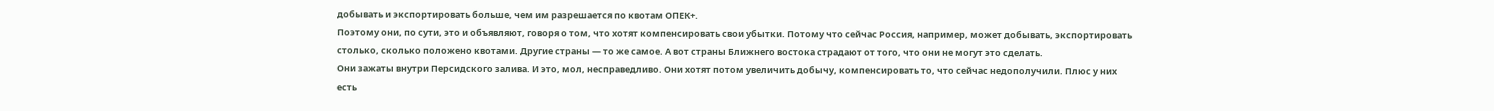добывать и экспортировать больше, чем им разрешается по квотам ОПЕК+.
Поэтому они, по сути, это и объявляют, говоря о том, что хотят компенсировать свои убытки. Потому что сейчас Россия, например, может добывать, экспортировать столько, сколько положено квотами. Другие страны — то же самое. А вот страны Ближнего востока страдают от того, что они не могут это сделать.
Они зажаты внутри Персидского залива. И это, мол, несправедливо. Они хотят потом увеличить добычу, компенсировать то, что сейчас недополучили. Плюс у них есть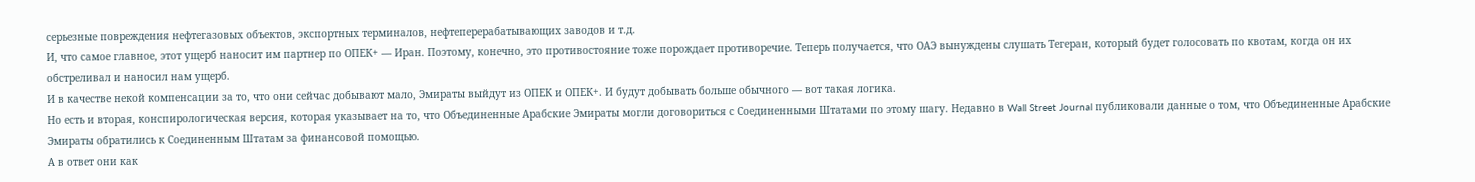серьезные повреждения нефтегазовых объектов, экспортных терминалов, нефтеперерабатывающих заводов и т.д.
И, что самое главное, этот ущерб наносит им партнер по ОПЕК+ — Иран. Поэтому, конечно, это противостояние тоже порождает противоречие. Теперь получается, что ОАЭ вынуждены слушать Тегеран, который будет голосовать по квотам, когда он их обстреливал и наносил нам ущерб.
И в качестве некой компенсации за то, что они сейчас добывают мало, Эмираты выйдут из ОПЕК и ОПЕК+. И будут добывать больше обычного — вот такая логика.
Но есть и вторая, конспирологическая версия, которая указывает на то, что Объединенные Арабские Эмираты могли договориться с Соединенными Штатами по этому шагу. Недавно в Wall Street Journal публиковали данные о том, что Объединенные Арабские Эмираты обратились к Соединенным Штатам за финансовой помощью.
А в ответ они как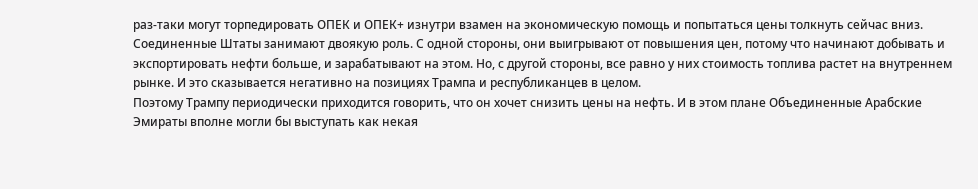раз-таки могут торпедировать ОПЕК и ОПЕК+ изнутри взамен на экономическую помощь и попытаться цены толкнуть сейчас вниз.
Соединенные Штаты занимают двоякую роль. С одной стороны, они выигрывают от повышения цен, потому что начинают добывать и экспортировать нефти больше, и зарабатывают на этом. Но, с другой стороны, все равно у них стоимость топлива растет на внутреннем рынке. И это сказывается негативно на позициях Трампа и республиканцев в целом.
Поэтому Трампу периодически приходится говорить, что он хочет снизить цены на нефть. И в этом плане Объединенные Арабские Эмираты вполне могли бы выступать как некая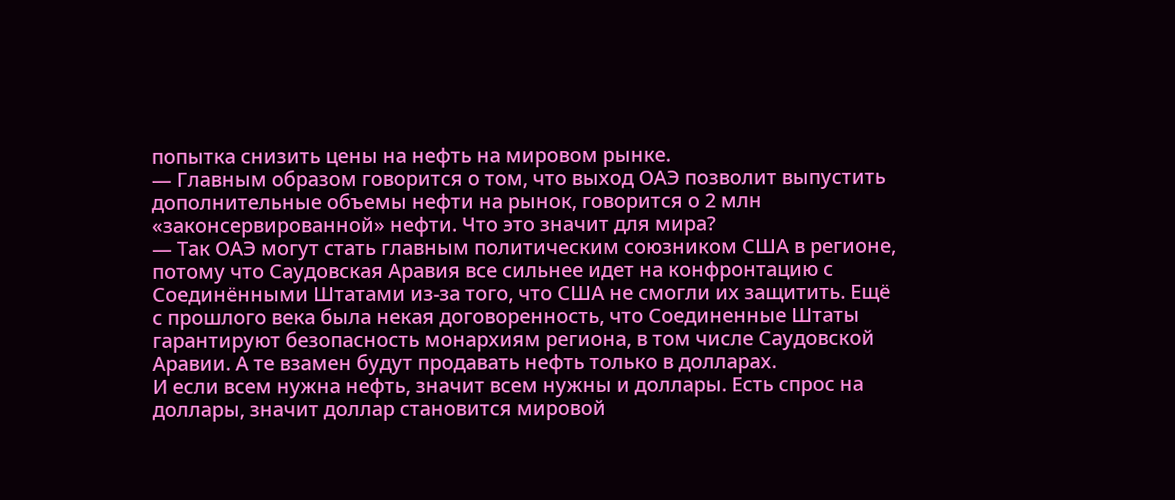попытка снизить цены на нефть на мировом рынке.
— Главным образом говорится о том, что выход ОАЭ позволит выпустить дополнительные объемы нефти на рынок, говорится о 2 млн «законсервированной» нефти. Что это значит для мира?
— Так ОАЭ могут стать главным политическим союзником США в регионе, потому что Саудовская Аравия все сильнее идет на конфронтацию с Соединёнными Штатами из-за того, что США не смогли их защитить. Ещё с прошлого века была некая договоренность, что Соединенные Штаты гарантируют безопасность монархиям региона, в том числе Саудовской Аравии. А те взамен будут продавать нефть только в долларах.
И если всем нужна нефть, значит всем нужны и доллары. Есть спрос на доллары, значит доллар становится мировой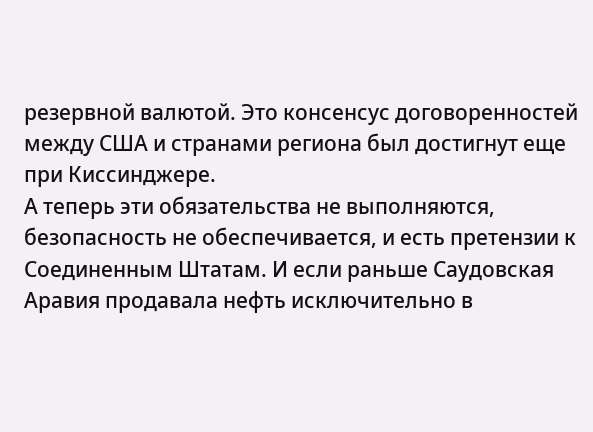резервной валютой. Это консенсус договоренностей между США и странами региона был достигнут еще при Киссинджере.
А теперь эти обязательства не выполняются, безопасность не обеспечивается, и есть претензии к Соединенным Штатам. И если раньше Саудовская Аравия продавала нефть исключительно в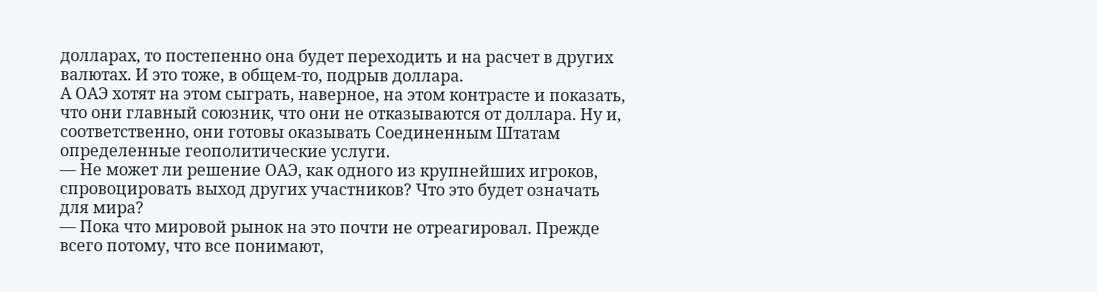долларах, то постепенно она будет переходить и на расчет в других валютах. И это тоже, в общем-то, подрыв доллара.
А ОАЭ хотят на этом сыграть, наверное, на этом контрасте и показать, что они главный союзник, что они не отказываются от доллара. Ну и, соответственно, они готовы оказывать Соединенным Штатам определенные геополитические услуги.
— Не может ли решение ОАЭ, как одного из крупнейших игроков, спровоцировать выход других участников? Что это будет означать для мира?
— Пока что мировой рынок на это почти не отреагировал. Прежде всего потому, что все понимают,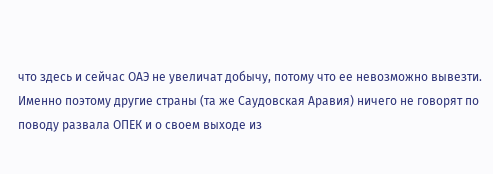что здесь и сейчас ОАЭ не увеличат добычу, потому что ее невозможно вывезти.
Именно поэтому другие страны (та же Саудовская Аравия) ничего не говорят по поводу развала ОПЕК и о своем выходе из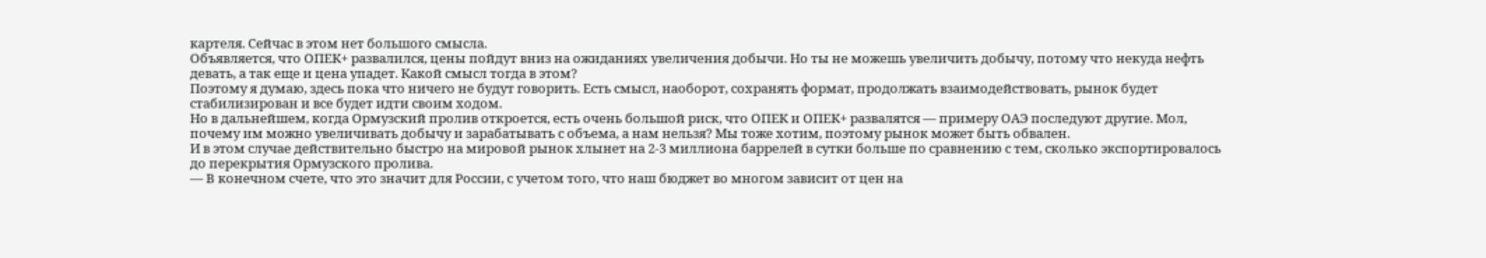картеля. Сейчас в этом нет большого смысла.
Объявляется, что ОПЕК+ развалился, цены пойдут вниз на ожиданиях увеличения добычи. Но ты не можешь увеличить добычу, потому что некуда нефть девать, а так еще и цена упадет. Какой смысл тогда в этом?
Поэтому я думаю, здесь пока что ничего не будут говорить. Есть смысл, наоборот, сохранять формат, продолжать взаимодействовать, рынок будет стабилизирован и все будет идти своим ходом.
Но в дальнейшем, когда Ормузский пролив откроется, есть очень большой риск, что ОПЕК и ОПЕК+ развалятся — примеру ОАЭ последуют другие. Мол, почему им можно увеличивать добычу и зарабатывать с объема, а нам нельзя? Мы тоже хотим, поэтому рынок может быть обвален.
И в этом случае действительно быстро на мировой рынок хлынет на 2-3 миллиона баррелей в сутки больше по сравнению с тем, сколько экспортировалось до перекрытия Ормузского пролива.
— В конечном счете, что это значит для России, с учетом того, что наш бюджет во многом зависит от цен на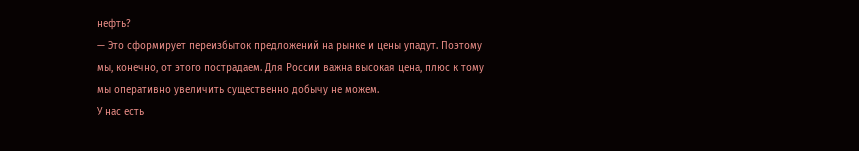нефть?
— Это сформирует переизбыток предложений на рынке и цены упадут. Поэтому мы, конечно, от этого пострадаем. Для России важна высокая цена, плюс к тому мы оперативно увеличить существенно добычу не можем.
У нас есть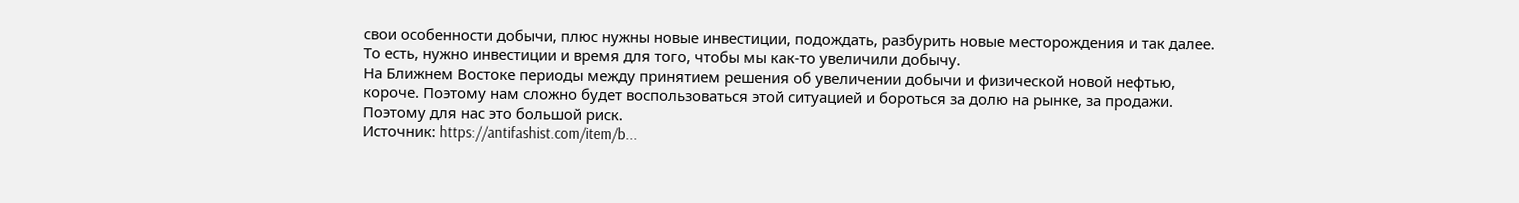свои особенности добычи, плюс нужны новые инвестиции, подождать, разбурить новые месторождения и так далее. То есть, нужно инвестиции и время для того, чтобы мы как-то увеличили добычу.
На Ближнем Востоке периоды между принятием решения об увеличении добычи и физической новой нефтью, короче. Поэтому нам сложно будет воспользоваться этой ситуацией и бороться за долю на рынке, за продажи. Поэтому для нас это большой риск.
Источник: https://antifashist.com/item/b...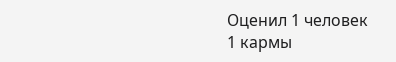Оценил 1 человек
1 кармы